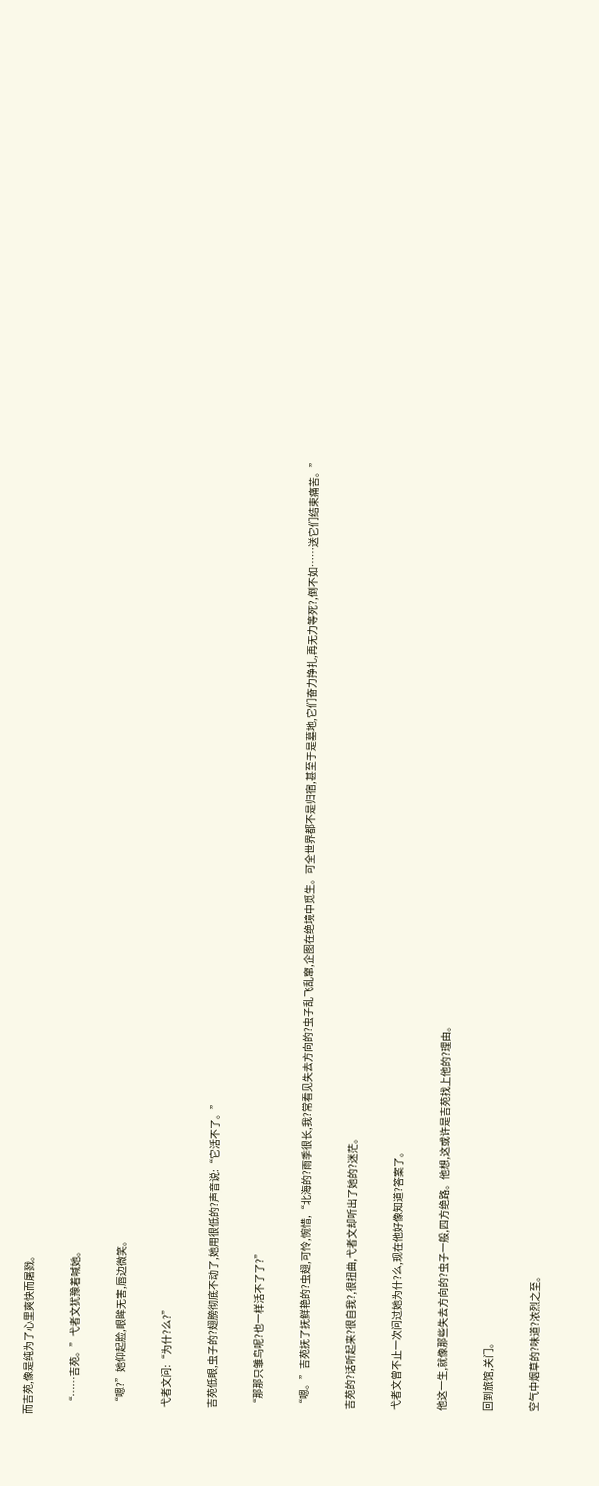而吉苑,像是纯为了心里爽快而屠戮。

    “……吉苑。”弋者文犹豫着喊她。

    “嗯?”她仰起脸,眼眸无害,唇边微笑。

    弋者文问:“为什?么?”

    吉苑低眼,虫子的?翅膀彻底不动了,她用很低的?声音说:“它活不了。”

    “那那只雏鸟呢?也一样活不了了?”

    “嗯。”吉苑抚了抚鲜艳的?虫翅,可怜,惋惜,“北海的?雨季很长,我?常看见失去方向的?虫子乱飞乱窜,企图在绝境中觅生。可全世界都不是归宿,甚至于是墓地,它们奋力挣扎,再无力等死?,倒不如……送它们结束痛苦。”

    吉苑的?话听起来?很自我?,很扭曲,弋者文却听出了她的?迷茫。

    弋者文曾不止一次问过她为什?么,现在他好像知道?答案了。

    他这一生,就像那些失去方向的?虫子一般,四方绝路。他想,这或许是吉苑找上他的?理由。

    回到旅馆,关门。

    空气中烟草的?味道?浓烈之至。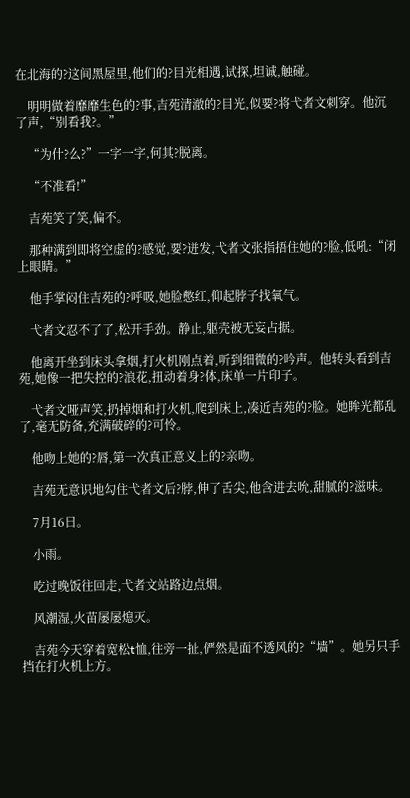在北海的?这间黑屋里,他们的?目光相遇,试探,坦诚,触碰。

    明明做着靡靡生色的?事,吉苑清澈的?目光,似要?将弋者文刺穿。他沉了声,“别看我?。”

    “为什?么?”一字一字,何其?脱离。

    “不准看!”

    吉苑笑了笑,偏不。

    那种满到即将空虚的?感觉,要?迸发,弋者文张指捂住她的?脸,低吼:“闭上眼睛。”

    他手掌闷住吉苑的?呼吸,她脸憋红,仰起脖子找氧气。

    弋者文忍不了了,松开手劲。静止,躯壳被无妄占据。

    他离开坐到床头拿烟,打火机刚点着,听到细微的?吟声。他转头看到吉苑,她像一把失控的?浪花,扭动着身?体,床单一片印子。

    弋者文哑声笑,扔掉烟和打火机,爬到床上,凑近吉苑的?脸。她眸光都乱了,毫无防备,充满破碎的?可怜。

    他吻上她的?唇,第一次真正意义上的?亲吻。

    吉苑无意识地勾住弋者文后?脖,伸了舌尖,他含进去吮,甜腻的?滋味。

    7月16日。

    小雨。

    吃过晚饭往回走,弋者文站路边点烟。

    风潮湿,火苗屡屡熄灭。

    吉苑今天穿着宽松t恤,往旁一扯,俨然是面不透风的?“墙”。她另只手挡在打火机上方。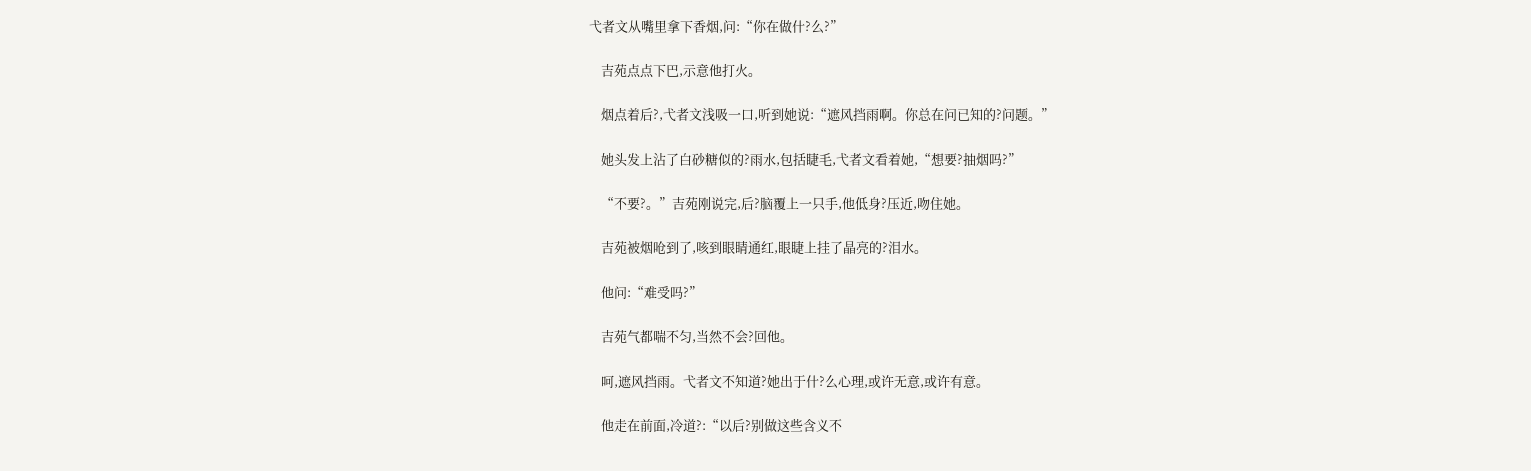弋者文从嘴里拿下香烟,问:“你在做什?么?”

    吉苑点点下巴,示意他打火。

    烟点着后?,弋者文浅吸一口,听到她说:“遮风挡雨啊。你总在问已知的?问题。”

    她头发上沾了白砂糖似的?雨水,包括睫毛,弋者文看着她,“想要?抽烟吗?”

    “不要?。”吉苑刚说完,后?脑覆上一只手,他低身?压近,吻住她。

    吉苑被烟呛到了,咳到眼睛通红,眼睫上挂了晶亮的?泪水。

    他问:“难受吗?”

    吉苑气都喘不匀,当然不会?回他。

    呵,遮风挡雨。弋者文不知道?她出于什?么心理,或许无意,或许有意。

    他走在前面,冷道?:“以后?别做这些含义不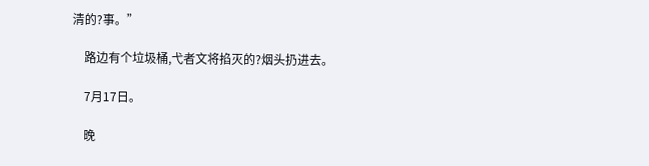清的?事。”

    路边有个垃圾桶,弋者文将掐灭的?烟头扔进去。

    7月17日。

    晚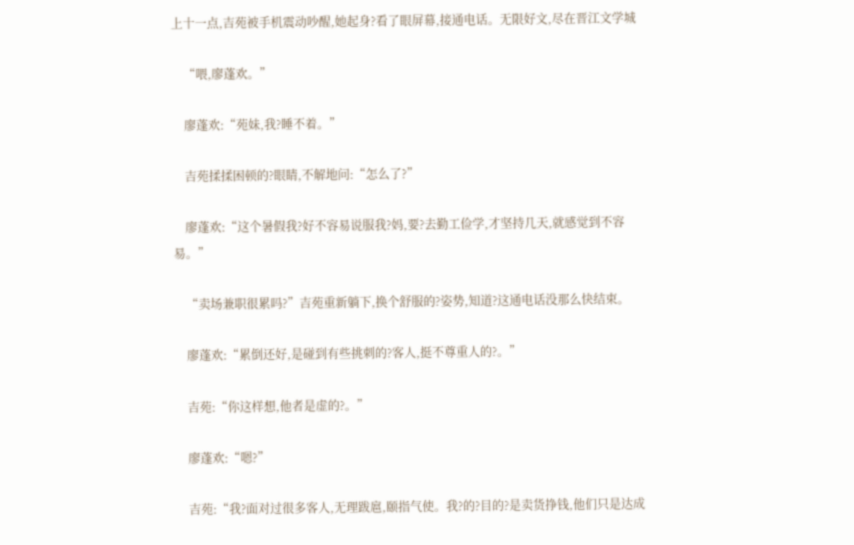上十一点,吉苑被手机震动吵醒,她起身?看了眼屏幕,接通电话。无限好文,尽在晋江文学城

    “喂,廖蓬欢。”

    廖蓬欢:“苑妹,我?睡不着。”

    吉苑揉揉困顿的?眼睛,不解地问:“怎么了?”

    廖蓬欢:“这个暑假我?好不容易说服我?妈,要?去勤工俭学,才坚持几天,就感觉到不容易。”

    “卖场兼职很累吗?”吉苑重新躺下,换个舒服的?姿势,知道?这通电话没那么快结束。

    廖蓬欢:“累倒还好,是碰到有些挑刺的?客人,挺不尊重人的?。”

    吉苑:“你这样想,他者是虚的?。”

    廖蓬欢:“嗯?”

    吉苑:“我?面对过很多客人,无理跋扈,颐指气使。我?的?目的?是卖货挣钱,他们只是达成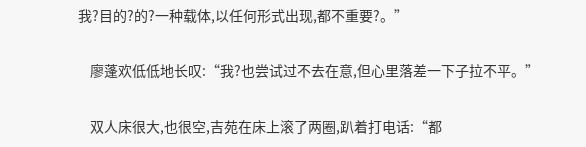我?目的?的?一种载体,以任何形式出现,都不重要?。”

    廖蓬欢低低地长叹:“我?也尝试过不去在意,但心里落差一下子拉不平。”

    双人床很大,也很空,吉苑在床上滚了两圈,趴着打电话:“都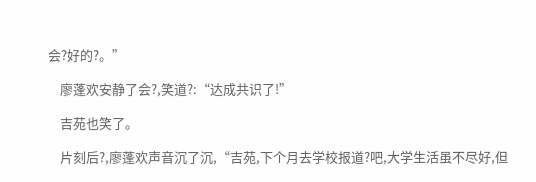会?好的?。”

    廖蓬欢安静了会?,笑道?:“达成共识了!”

    吉苑也笑了。

    片刻后?,廖蓬欢声音沉了沉,“吉苑,下个月去学校报道?吧,大学生活虽不尽好,但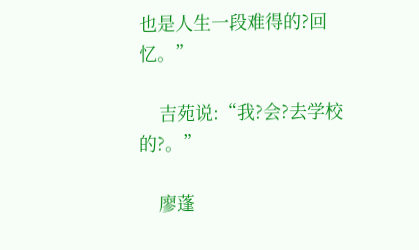也是人生一段难得的?回忆。”

    吉苑说:“我?会?去学校的?。”

    廖蓬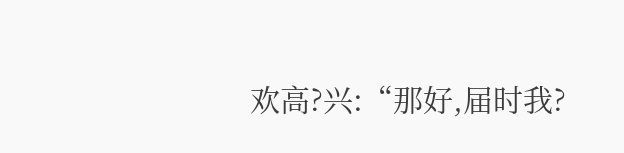欢高?兴:“那好,届时我?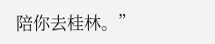陪你去桂林。”